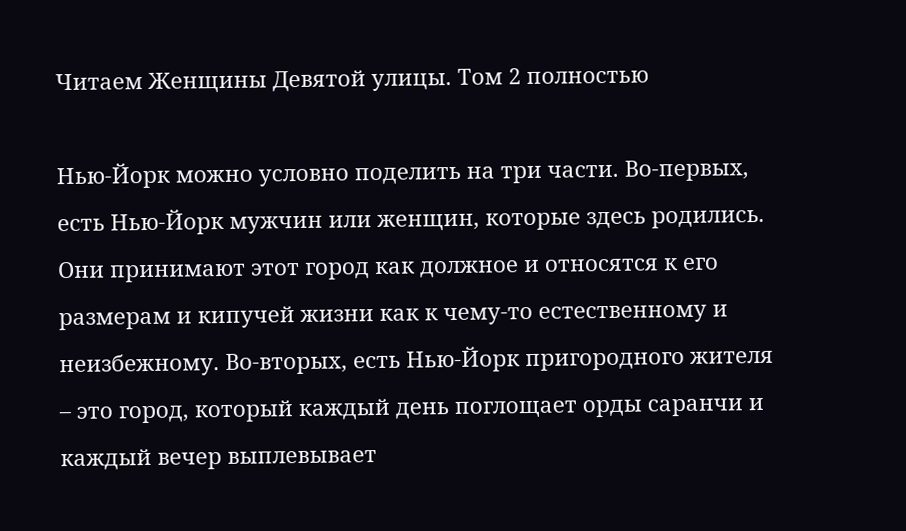Читаем Женщины Девятой улицы. Том 2 полностью

Нью-Йорк можно условно поделить на три части. Во-первых, есть Нью-Йорк мужчин или женщин, которые здесь родились. Они принимают этот город как должное и относятся к его размерам и кипучей жизни как к чему-то естественному и неизбежному. Во-вторых, есть Нью-Йорк пригородного жителя – это город, который каждый день поглощает орды саранчи и каждый вечер выплевывает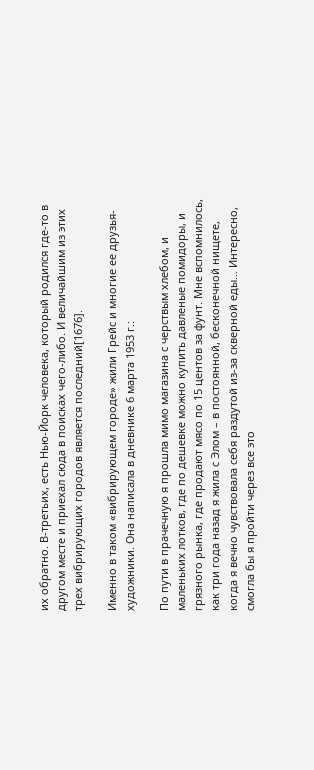их обратно. В-третьих, есть Нью-Йорк человека, который родился где-то в другом месте и приехал сюда в поисках чего-либо. И величайшим из этих трех вибрирующих городов является последний[1676].

Именно в таком «вибрирующем городе» жили Грейс и многие ее друзья-художники. Она написала в дневнике 6 марта 1953 г.:

По пути в прачечную я прошла мимо магазина с черствым хлебом, и маленьких лотков, где по дешевке можно купить давленые помидоры, и грязного рынка, где продают мясо по 15 центов за фунт. Мне вспомнилось, как три года назад я жила с Элом – в постоянной, бесконечной нищете, когда я вечно чувствовала себя раздутой из-за скверной еды… Интересно, смогла бы я пройти через все это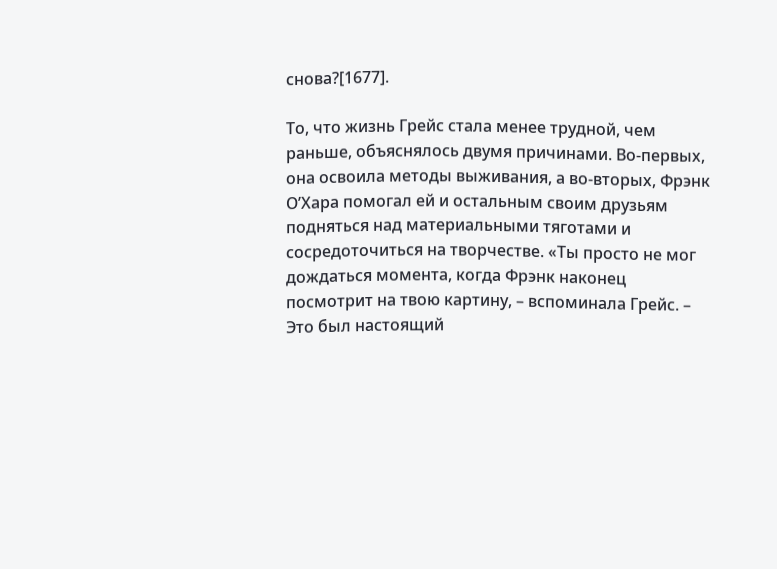снова?[1677].

То, что жизнь Грейс стала менее трудной, чем раньше, объяснялось двумя причинами. Во-первых, она освоила методы выживания, а во-вторых, Фрэнк О’Хара помогал ей и остальным своим друзьям подняться над материальными тяготами и сосредоточиться на творчестве. «Ты просто не мог дождаться момента, когда Фрэнк наконец посмотрит на твою картину, – вспоминала Грейс. – Это был настоящий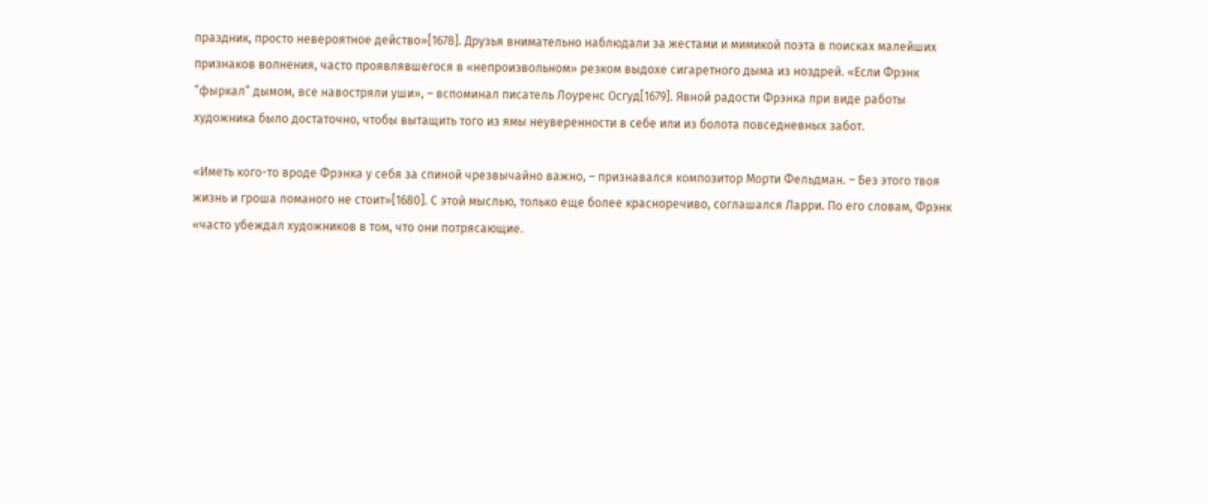праздник, просто невероятное действо»[1678]. Друзья внимательно наблюдали за жестами и мимикой поэта в поисках малейших признаков волнения, часто проявлявшегося в «непроизвольном» резком выдохе сигаретного дыма из ноздрей. «Если Фрэнк “фыркал” дымом, все навостряли уши», – вспоминал писатель Лоуренс Осгуд[1679]. Явной радости Фрэнка при виде работы художника было достаточно, чтобы вытащить того из ямы неуверенности в себе или из болота повседневных забот.

«Иметь кого-то вроде Фрэнка у себя за спиной чрезвычайно важно, – признавался композитор Морти Фельдман. – Без этого твоя жизнь и гроша ломаного не стоит»[1680]. С этой мыслью, только еще более красноречиво, соглашался Ларри. По его словам, Фрэнк «часто убеждал художников в том, что они потрясающие.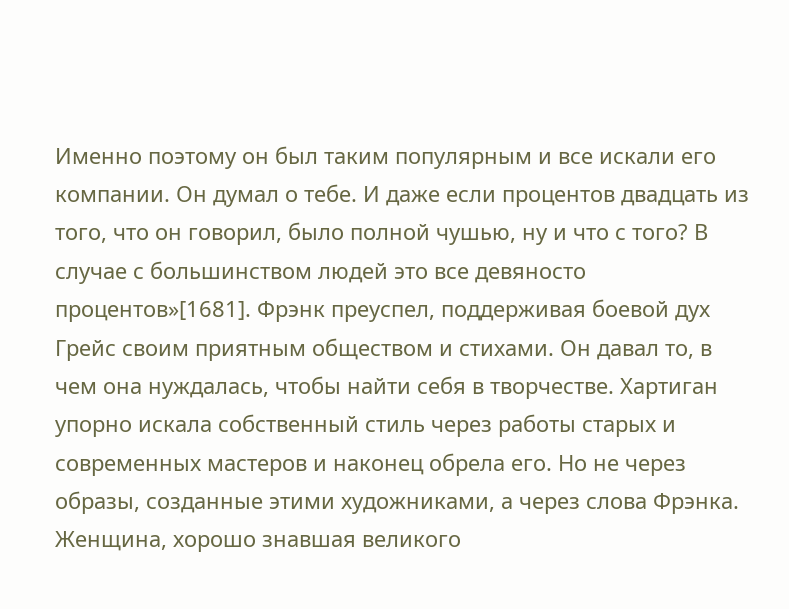Именно поэтому он был таким популярным и все искали его компании. Он думал о тебе. И даже если процентов двадцать из того, что он говорил, было полной чушью, ну и что с того? В случае с большинством людей это все девяносто процентов»[1681]. Фрэнк преуспел, поддерживая боевой дух Грейс своим приятным обществом и стихами. Он давал то, в чем она нуждалась, чтобы найти себя в творчестве. Хартиган упорно искала собственный стиль через работы старых и современных мастеров и наконец обрела его. Но не через образы, созданные этими художниками, а через слова Фрэнка. Женщина, хорошо знавшая великого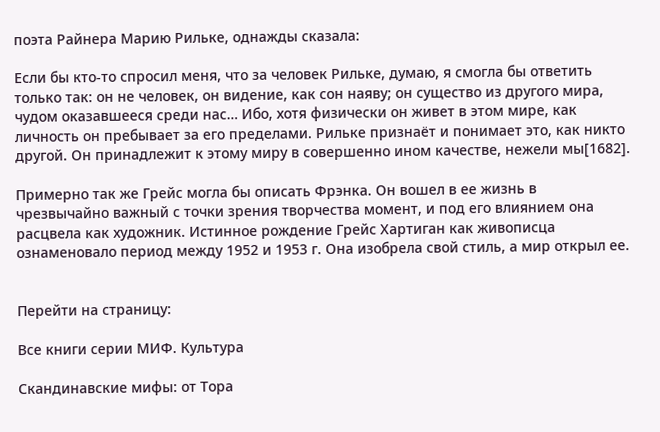поэта Райнера Марию Рильке, однажды сказала:

Если бы кто-то спросил меня, что за человек Рильке, думаю, я смогла бы ответить только так: он не человек, он видение, как сон наяву; он существо из другого мира, чудом оказавшееся среди нас… Ибо, хотя физически он живет в этом мире, как личность он пребывает за его пределами. Рильке признаёт и понимает это, как никто другой. Он принадлежит к этому миру в совершенно ином качестве, нежели мы[1682].

Примерно так же Грейс могла бы описать Фрэнка. Он вошел в ее жизнь в чрезвычайно важный с точки зрения творчества момент, и под его влиянием она расцвела как художник. Истинное рождение Грейс Хартиган как живописца ознаменовало период между 1952 и 1953 г. Она изобрела свой стиль, а мир открыл ее.


Перейти на страницу:

Все книги серии МИФ. Культура

Скандинавские мифы: от Тора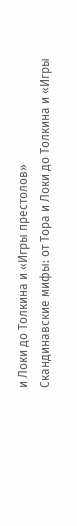и Локи до Толкина и «Игры престолов»
Скандинавские мифы: от Тора и Локи до Толкина и «Игры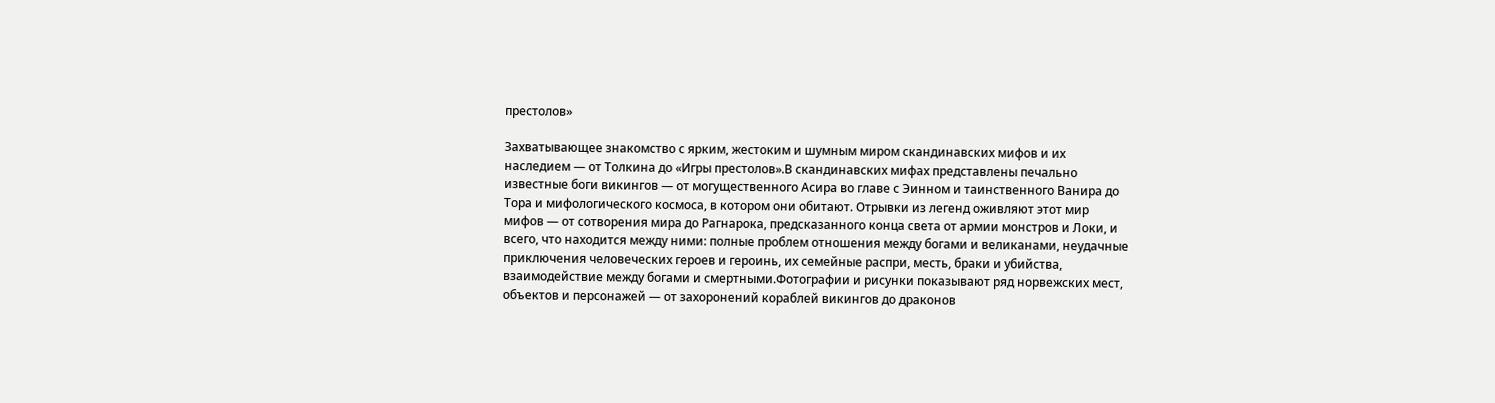престолов»

Захватывающее знакомство с ярким, жестоким и шумным миром скандинавских мифов и их наследием — от Толкина до «Игры престолов».В скандинавских мифах представлены печально известные боги викингов — от могущественного Асира во главе с Эинном и таинственного Ванира до Тора и мифологического космоса, в котором они обитают. Отрывки из легенд оживляют этот мир мифов — от сотворения мира до Рагнарока, предсказанного конца света от армии монстров и Локи, и всего, что находится между ними: полные проблем отношения между богами и великанами, неудачные приключения человеческих героев и героинь, их семейные распри, месть, браки и убийства, взаимодействие между богами и смертными.Фотографии и рисунки показывают ряд норвежских мест, объектов и персонажей — от захоронений кораблей викингов до драконов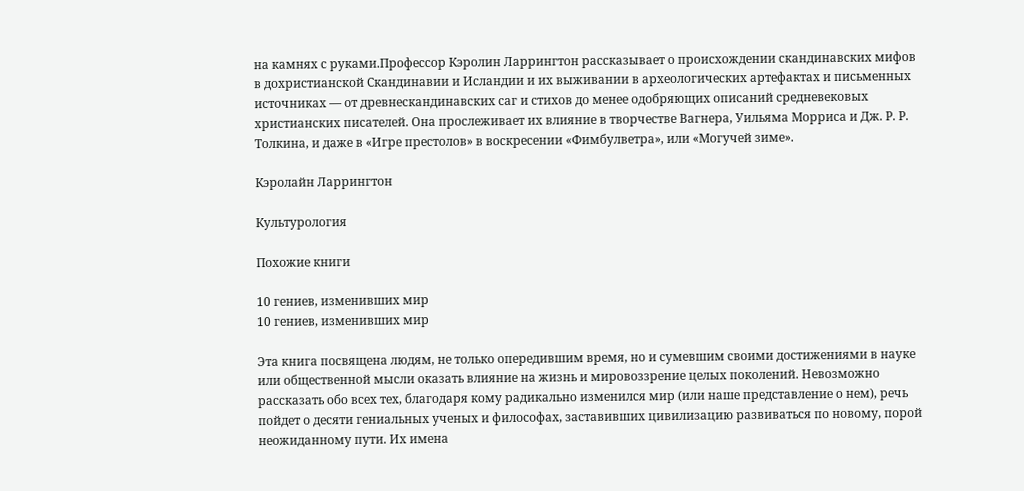на камнях с руками.Профессор Кэролин Ларрингтон рассказывает о происхождении скандинавских мифов в дохристианской Скандинавии и Исландии и их выживании в археологических артефактах и письменных источниках — от древнескандинавских саг и стихов до менее одобряющих описаний средневековых христианских писателей. Она прослеживает их влияние в творчестве Вагнера, Уильяма Морриса и Дж. Р. Р. Толкина, и даже в «Игре престолов» в воскресении «Фимбулветра», или «Могучей зиме».

Кэролайн Ларрингтон

Культурология

Похожие книги

10 гениев, изменивших мир
10 гениев, изменивших мир

Эта книга посвящена людям, не только опередившим время, но и сумевшим своими достижениями в науке или общественной мысли оказать влияние на жизнь и мировоззрение целых поколений. Невозможно рассказать обо всех тех, благодаря кому радикально изменился мир (или наше представление о нем), речь пойдет о десяти гениальных ученых и философах, заставивших цивилизацию развиваться по новому, порой неожиданному пути. Их имена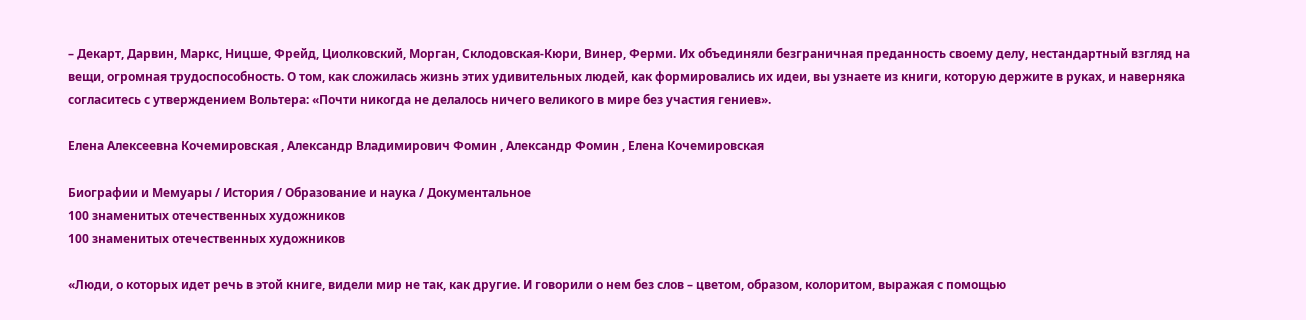– Декарт, Дарвин, Маркс, Ницше, Фрейд, Циолковский, Морган, Склодовская-Кюри, Винер, Ферми. Их объединяли безграничная преданность своему делу, нестандартный взгляд на вещи, огромная трудоспособность. О том, как сложилась жизнь этих удивительных людей, как формировались их идеи, вы узнаете из книги, которую держите в руках, и наверняка согласитесь с утверждением Вольтера: «Почти никогда не делалось ничего великого в мире без участия гениев».

Елена Алексеевна Кочемировская , Александр Владимирович Фомин , Александр Фомин , Елена Кочемировская

Биографии и Мемуары / История / Образование и наука / Документальное
100 знаменитых отечественных художников
100 знаменитых отечественных художников

«Люди, о которых идет речь в этой книге, видели мир не так, как другие. И говорили о нем без слов – цветом, образом, колоритом, выражая с помощью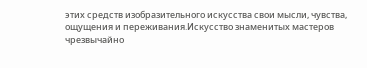этих средств изобразительного искусства свои мысли, чувства, ощущения и переживания.Искусство знаменитых мастеров чрезвычайно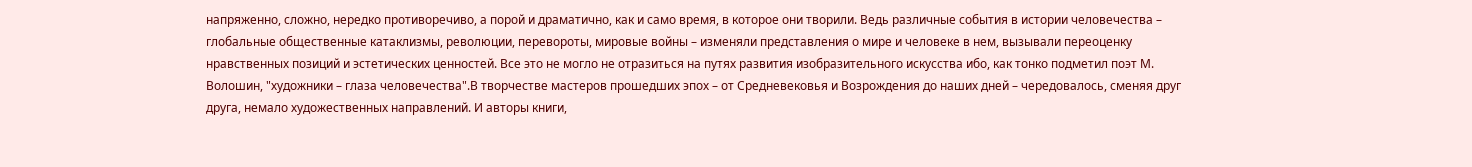напряженно, сложно, нередко противоречиво, а порой и драматично, как и само время, в которое они творили. Ведь различные события в истории человечества – глобальные общественные катаклизмы, революции, перевороты, мировые войны – изменяли представления о мире и человеке в нем, вызывали переоценку нравственных позиций и эстетических ценностей. Все это не могло не отразиться на путях развития изобразительного искусства ибо, как тонко подметил поэт М. Волошин, "художники – глаза человечества".В творчестве мастеров прошедших эпох – от Средневековья и Возрождения до наших дней – чередовалось, сменяя друг друга, немало художественных направлений. И авторы книги,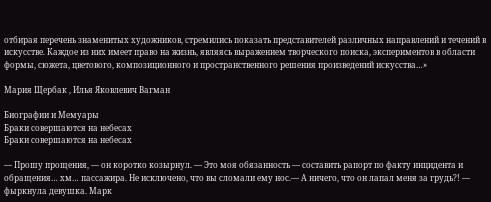отбирая перечень знаменитых художников, стремились показать представителей различных направлений и течений в искусстве. Каждое из них имеет право на жизнь, являясь выражением творческого поиска, экспериментов в области формы, сюжета, цветового, композиционного и пространственного решения произведений искусства…»

Мария Щербак , Илья Яковлевич Вагман

Биографии и Мемуары
Браки совершаются на небесах
Браки совершаются на небесах

— Прошу прощения, — он коротко козырнул. — Это моя обязанность — составить рапорт по факту инцидента и обращения… хм… пассажира. Не исключено, что вы сломали ему нос.— А ничего, что он лапал меня за грудь?! — фыркнула девушка. Марк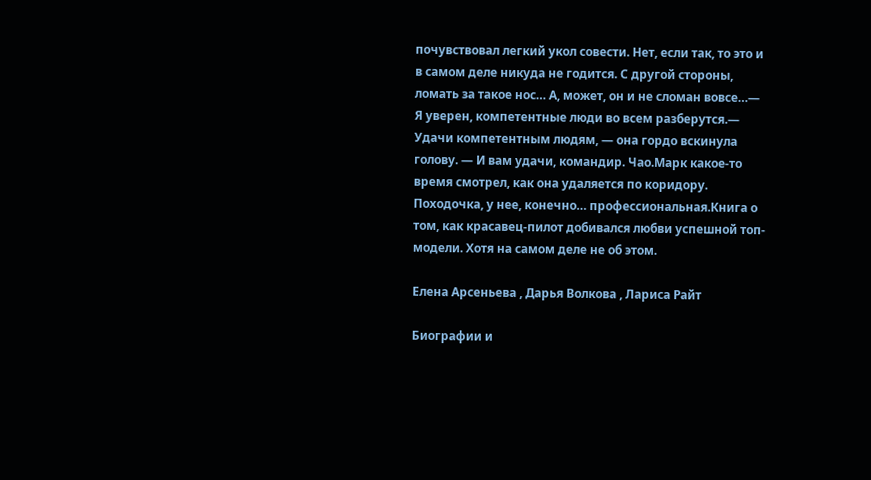почувствовал легкий укол совести. Нет, если так, то это и в самом деле никуда не годится. С другой стороны, ломать за такое нос… А, может, он и не сломан вовсе…— Я уверен, компетентные люди во всем разберутся.— Удачи компетентным людям, — она гордо вскинула голову. — И вам удачи, командир. Чао.Марк какое-то время смотрел, как она удаляется по коридору. Походочка, у нее, конечно… профессиональная.Книга о том, как красавец-пилот добивался любви успешной топ-модели. Хотя на самом деле не об этом.

Елена Арсеньева , Дарья Волкова , Лариса Райт

Биографии и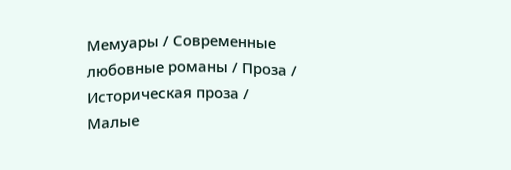Мемуары / Современные любовные романы / Проза / Историческая проза / Малые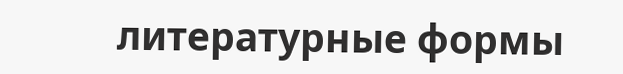литературные формы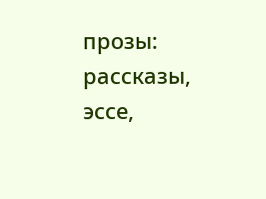прозы: рассказы, эссе,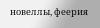новеллы, феерия